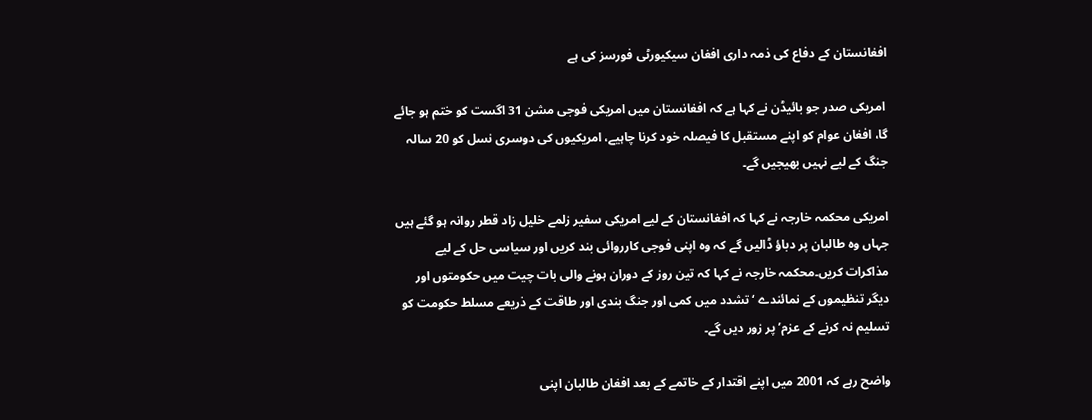افغانستان کے دفاع کی ذمہ داری افغان سیکیورٹی فورسز کی ہے

 امریکی صدر جو بائیڈن نے کہا ہے کہ افغانستان میں امریکی فوجی مشن 31 اگست کو ختم ہو جائے گا، افغان عوام کو اپنے مستقبل کا فیصلہ خود کرنا چاہیے، امریکیوں کی دوسری نسل کو 20 سالہ جنگ کے لیے نہیں بھیجیں گے۔

امریکی محکمہ خارجہ نے کہا کہ افغانستان کے لیے امریکی سفیر زلمے خلیل زاد قطر روانہ ہو گئے ہیں جہاں وہ طالبان پر دباؤ ڈالیں گے کہ وہ اپنی فوجی کارروائی بند کریں اور سیاسی حل کے لیے مذاکرات کریں۔محکمہ خارجہ نے کہا کہ تین روز کے دوران ہونے والی بات چیت میں حکومتوں اور دیگر تنظیموں کے نمائندے ‘تشدد میں کمی اور جنگ بندی اور طاقت کے ذریعے مسلط حکومت کو تسلیم نہ کرنے کے عزم’ پر زور دیں گے۔

واضح رہے کہ 2001 میں اپنے اقتدار کے خاتمے کے بعد افغان طالبان اپنی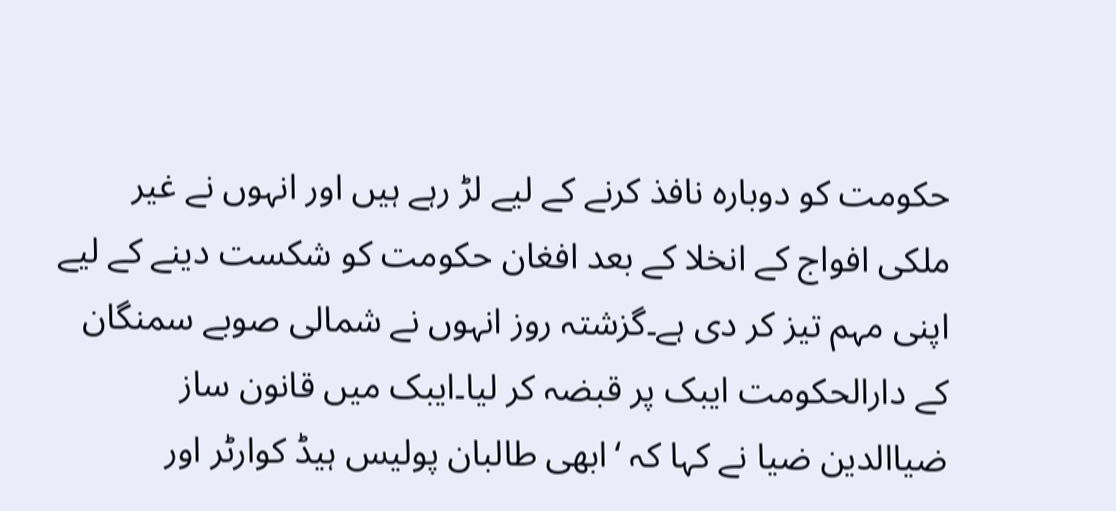حکومت کو دوبارہ نافذ کرنے کے لیے لڑ رہے ہیں اور انہوں نے غیر ملکی افواج کے انخلا کے بعد افغان حکومت کو شکست دینے کے لیے اپنی مہم تیز کر دی ہے۔گزشتہ روز انہوں نے شمالی صوبے سمنگان کے دارالحکومت ایبک پر قبضہ کر لیا۔ایبک میں قانون ساز ضیاالدین ضیا نے کہا کہ ‘ابھی طالبان پولیس ہیڈ کوارٹر اور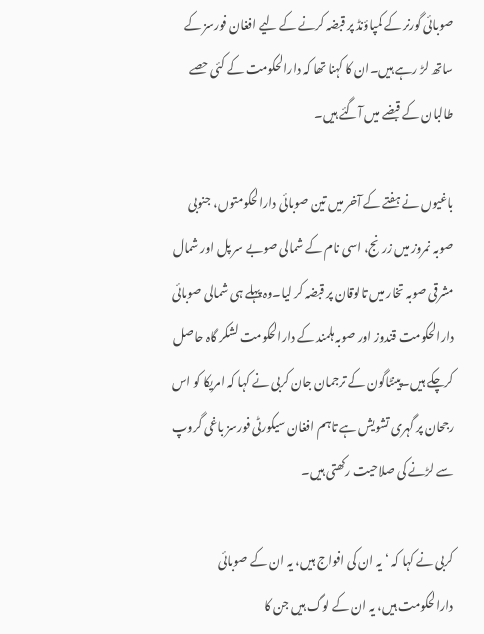صوبائی گورنر کے کمپاؤنڈ پر قبضہ کرنے کے لیے افغان فورسز کے ساتھ لڑ رہے ہیں۔ان کا کہنا تھا کہ دارالحکومت کے کئی حصے طالبان کے قبضے میں آگئے ہیں۔

باغیوں نے ہفتے کے آخر میں تین صوبائی دارالحکومتوں، جنوبی صوبہ نمروز میں زرنج، اسی نام کے شمالی صوبے سر پل اور شمال مشرقی صوبہ تخار میں تالوقان پر قبضہ کر لیا۔وہ پہلے ہی شمالی صوبائی دارالحکومت قندوز اور صوبہ ہلمند کے دارالحکومت لشکر گاہ حاصل کرچکے ہیں۔پینٹاگون کے ترجمان جان کربی نے کہا کہ امریکا کو اس رجحان پر گہری تشویش ہے تاہم افغان سیکورٹی فورسز باغی گروپ سے لڑنے کی صلاحیت رکھتی ہیں۔

کربی نے کہا کہ ‘یہ ان کی افواج ہیں، یہ ان کے صوبائی دارالحکومت ہیں، یہ ان کے لوگ ہیں جن کا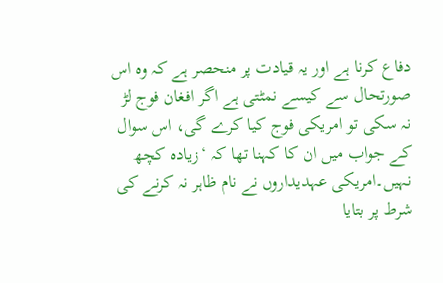دفاع کرنا ہے اور یہ قیادت پر منحصر ہے کہ وہ اس صورتحال سے کیسے نمٹتی ہے اگر افغان فوج لڑ نہ سکی تو امریکی فوج کیا کرے گی، اس سوال کے جواب میں ان کا کہنا تھا کہ ‘زیادہ کچھ نہیں۔امریکی عہدیداروں نے نام ظاہر نہ کرنے کی شرط پر بتایا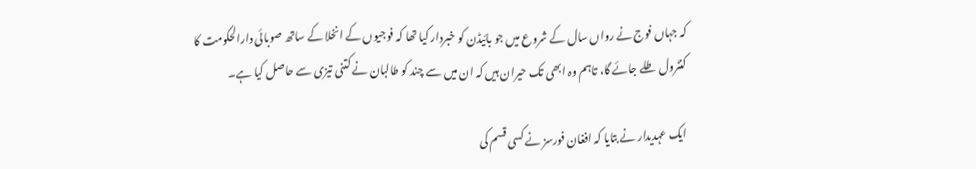کہ جہاں فوج نے رواں سال کے شروع میں جو بائیڈن کو خبردار کیا تھا کہ فوجیوں کے انخلا کے ساتھ صوبائی دارالحکومت کا کنٹرول طلے جائے گا، تاہم وہ ابھی تک حیران ہیں کہ ان میں سے چند کو طالبان نے کتنی تیزی سے حاصل کیا ہے۔

ایک عہدیدار نے بتایا کہ افغان فورسز نے کسی قسم کی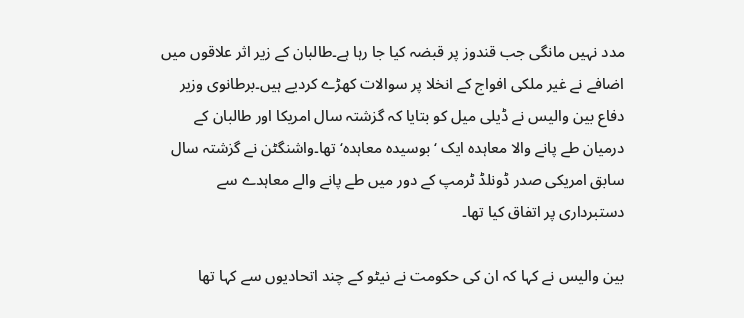مدد نہیں مانگی جب قندوز پر قبضہ کیا جا رہا ہے۔طالبان کے زیر اثر علاقوں میں اضافے نے غیر ملکی افواج کے انخلا پر سوالات کھڑے کردیے ہیں۔برطانوی وزیر دفاع بین والیس نے ڈیلی میل کو بتایا کہ گزشتہ سال امریکا اور طالبان کے درمیان طے پانے والا معاہدہ ایک ‘بوسیدہ معاہدہ‘ تھا۔واشنگٹن نے گزشتہ سال سابق امریکی صدر ڈونلڈ ٹرمپ کے دور میں طے پانے والے معاہدے سے دستبرداری پر اتفاق کیا تھا۔

بین والیس نے کہا کہ ان کی حکومت نے نیٹو کے چند اتحادیوں سے کہا تھا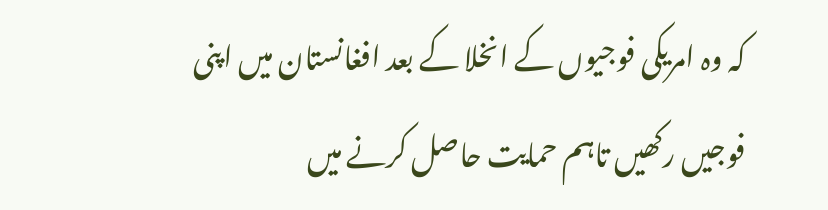کہ وہ امریکی فوجیوں کے انخلا کے بعد افغانستان میں اپنی فوجیں رکھیں تاہم حمایت حاصل کرنے میں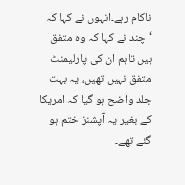ناکام رہے۔انہوں نے کہا کہ ‘چند نے کہا کہ وہ متفق ہیں تاہم ان کی پارلیمنٹ متفق نہیں تھیں، یہ بہت جلد واضح ہو گیا کہ امریکا کے بغیر یہ آپشنز ختم ہو گئے تھے۔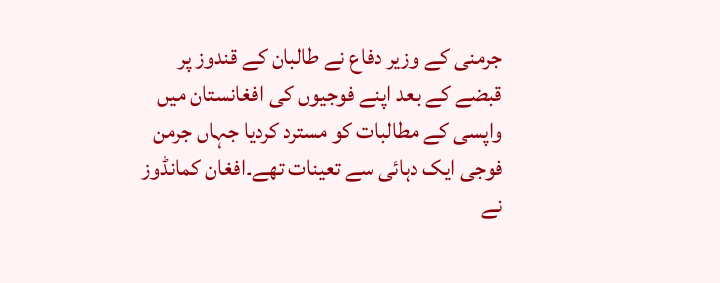جرمنی کے وزیر دفاع نے طالبان کے قندوز پر قبضے کے بعد اپنے فوجیوں کی افغانستان میں واپسی کے مطالبات کو مسترد کردیا جہاں جرمن فوجی ایک دہائی سے تعینات تھے۔افغان کمانڈوز نے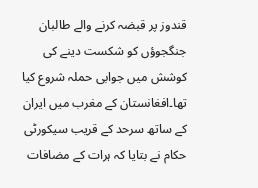قندوز پر قبضہ کرنے والے طالبان جنگجوؤں کو شکست دینے کی کوشش میں جوابی حملہ شروع کیا تھا۔افغانستان کے مغرب میں ایران کے ساتھ سرحد کے قریب سیکورٹی حکام نے بتایا کہ ہرات کے مضافات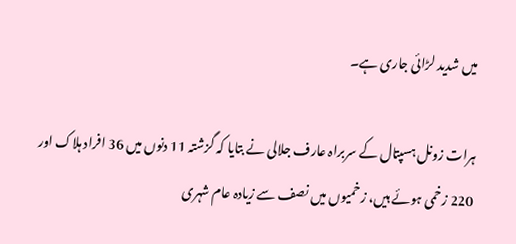میں شدید لڑائی جاری ہے۔

ہرات زونل ہسپتال کے سربراہ عارف جلالی نے بتایا کہ گزشتہ 11 دنوں میں 36 افراد ہلاک اور 220 زخمی ہوئے ہیں، زخمیوں میں نصف سے زیادہ عام شہری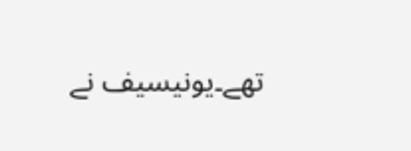تھے۔یونیسیف نے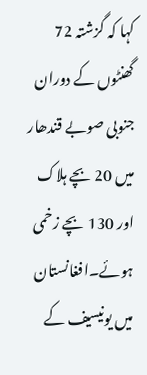کہا کہ گزشتہ 72 گھنٹوں کے دوران جنوبی صوبے قندھار میں 20 بچے ہلاک اور 130 بچے زخمی ہوئے۔افغانستان میں یونیسیف کے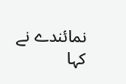نمائندے نے کہا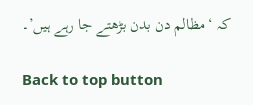کہ ‘مظالم دن بدن بڑھتے جا رہے ہیں’۔

Back to top button